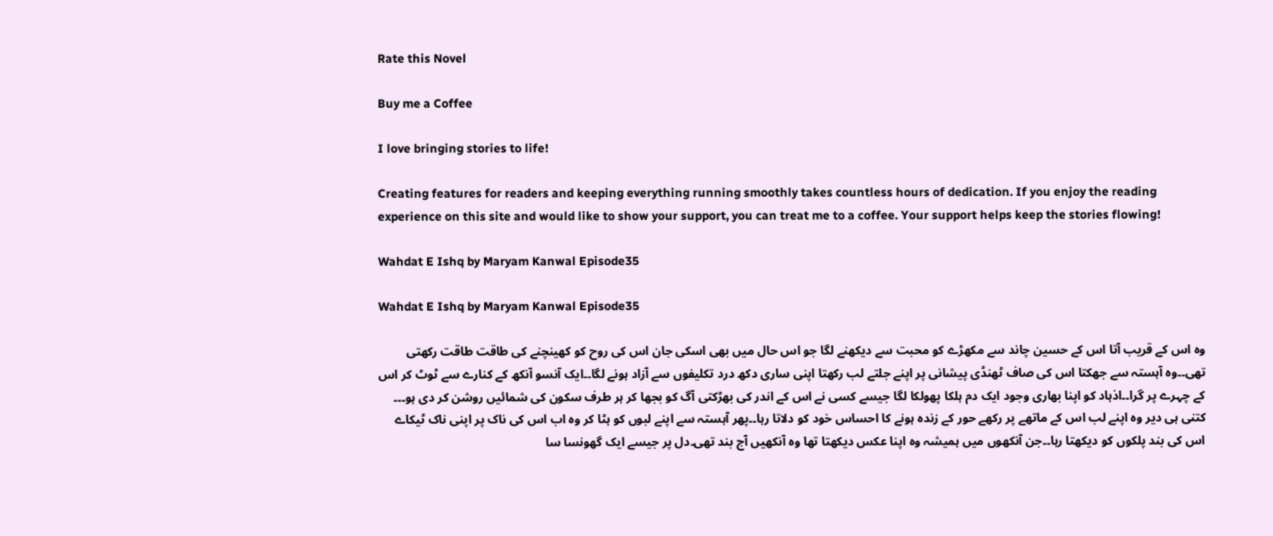Rate this Novel

Buy me a Coffee

I love bringing stories to life!

Creating features for readers and keeping everything running smoothly takes countless hours of dedication. If you enjoy the reading experience on this site and would like to show your support, you can treat me to a coffee. Your support helps keep the stories flowing!

Wahdat E Ishq by Maryam Kanwal Episode35

Wahdat E Ishq by Maryam Kanwal Episode35

وہ اس کے قریب آتا اس کے حسین چاند سے مکھڑے کو محبت سے دیکھنے لگا جو اس حال میں بھی اسکی جان اس کی روح کو کھینچنے کی طاقت طاقت رکھتی تھی۔۔وہ آہستہ سے جھکتا اس کی صاف ٹھنڈی پیشانی پر اپنے جلتے لب رکھتا اپنی ساری دکھ درد تکلیفوں سے آزاد ہونے لگا۔۔ایک آنسو آنکھ کے کنارے سے ٹوٹ کر اس کے چہرے پر گرا۔۔اذہاد کو اپنا بھاری وجود ایک دم ہلکا پھولکا لگا جیسے کسی نے اس کے اندر کی بھڑکتی آگ کو بجھا کر ہر طرف سکون کی شمائیں روشن کر دی ہو۔۔۔
کتنی ہی دیر وہ اپنے لب اس کے ماتھے پر رکھے حور کے زندہ ہونے کا احساس خود کو دلاتا رہا۔۔پھر آہستہ سے اپنے لبوں کو ہٹا کر وہ اب اس کی ناک پر اپنی ناک ٹیکاے اس کی بند پلکوں کو دیکھتا رہا۔۔جن آنکھوں میں ہمیشہ وہ اپنا عکس دیکھتا تھا وہ آنکھیں آج بند تھی۔دل پر جیسے ایک گھونسا سا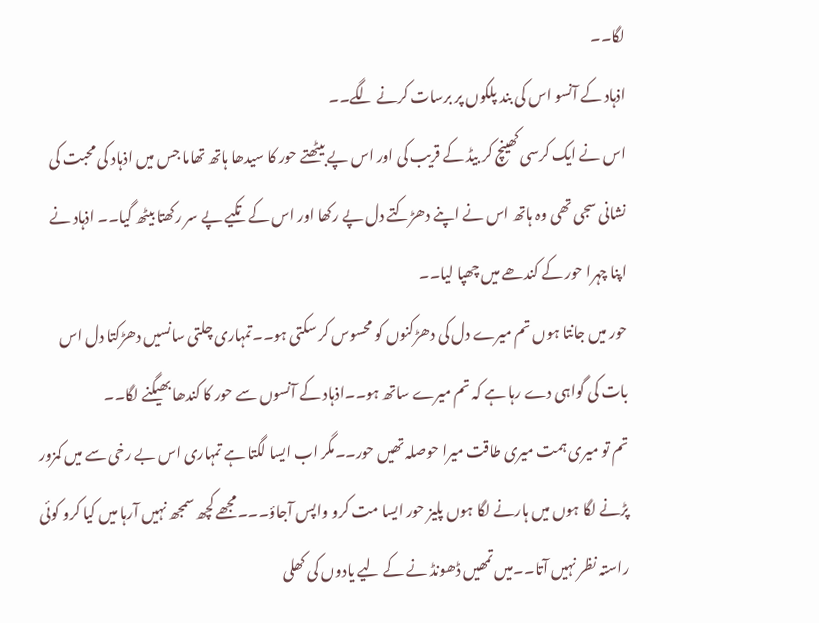لگا۔۔
اذہاد کے آنسو اس کی بند پلکوں پر برسات کرنے لگے۔۔
اس نے ایک کرسی کھینچ کر بیڈ کے قریب کی اور اس پے بیٹھتے حور کا سیدھا ہاتھ تھاما جس میں اذہاد کی محبت کی نشانی سجی تھی وہ ہاتھ اس نے اپنے دھڑکتے دل پے رکھا اور اس کے تکیے پے سر رکھتا بیٹھ گیا۔۔ اذہاد نے اپنا چہرا حور کے کندھے میں چھپا لیا۔۔
حور میں جانتا ہوں تم میرے دل کی دھڑکنوں کو محسوس کر سکتی ہو۔۔تمہاری چلتی سانسیں دھڑکتا دل اس بات کی گواہی دے رہا ہے کہ تم میرے ساتھ ہو۔۔اذہاد کے آنسوں سے حور کا کندھا بھیگنے لگا۔۔
تم تو میری ہمت میری طاقت میرا حوصلہ تھیں حور۔۔مگر اب ایسا لگتا ہے تمہاری اس بے رخی سے میں کمزور پڑنے لگا ہوں میں ہارنے لگا ہوں پلیز حور ایسا مت کرو واپس آجاؤ۔۔۔مجھے کچھ سمجھ نہیں آرہا میں کیا کرو کوئی راستہ نظر نہیں آتا۔۔میں تمھیں ڈھونڈ نے کے لیے یادوں کی کھلی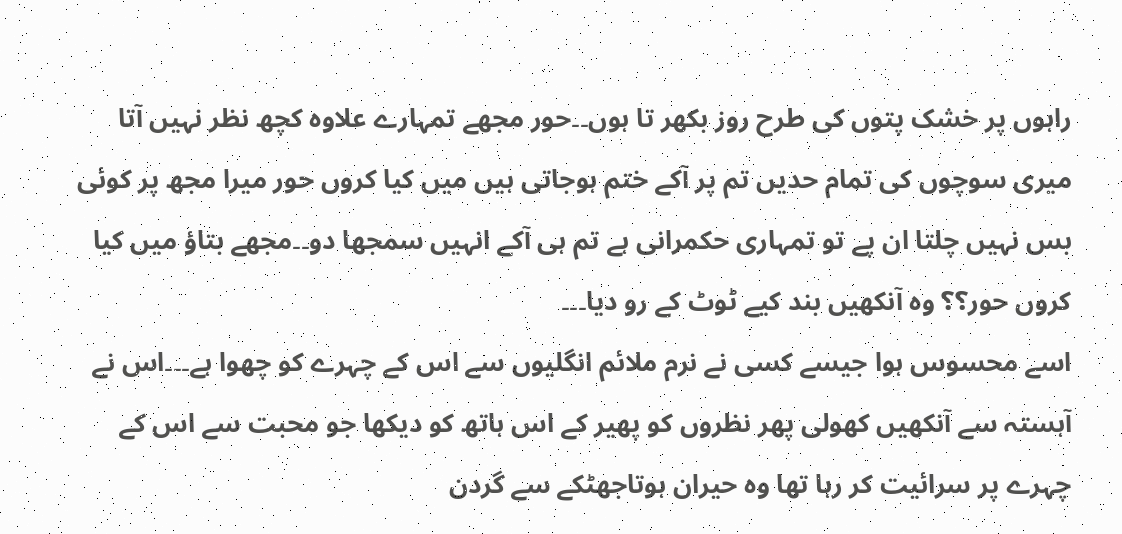راہوں پر خشک پتوں کی طرح روز بکھر تا ہوں۔۔حور مجھے تمہارے علاوہ کچھ نظر نہیں آتا میری سوچوں کی تمام حدیں تم پر آکے ختم ہوجاتی ہیں میں کیا کروں حور میرا مجھ پر کوئی بس نہیں چلتا ان پے تو تمہاری حکمرانی ہے تم ہی آکے انہیں سمجھا دو۔۔مجھے بتاؤ میں کیا کروں حور؟؟ وہ آنکھیں بند کیے ٹوٹ کے رو دیا۔۔۔
اسے محسوس ہوا جیسے کسی نے نرم ملائم انگلیوں سے اس کے چہرے کو چھوا ہے۔۔۔اس نے آہستہ سے آنکھیں کھولی پھر نظروں کو پھیر کے اس ہاتھ کو دیکھا جو محبت سے اس کے چہرے پر سرائیت کر رہا تھا وہ حیران ہوتاجھٹکے سے گردن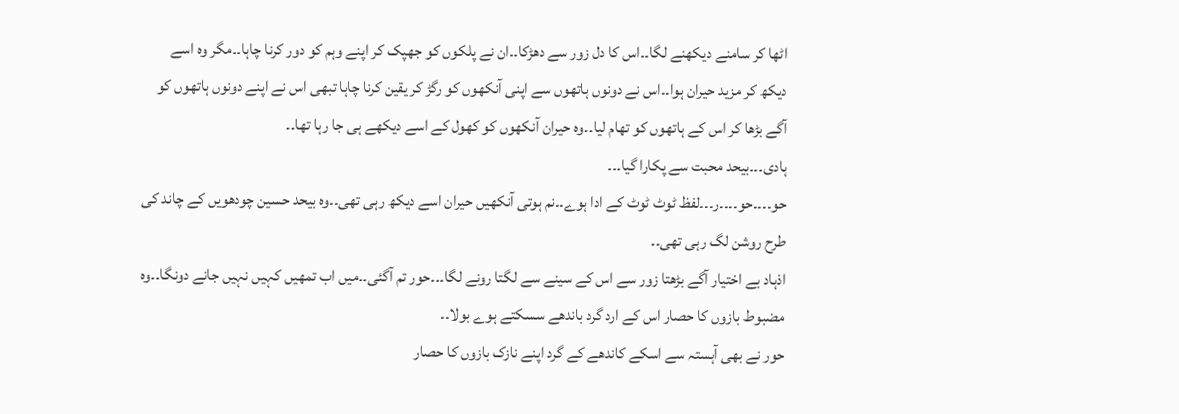اٹھا کر سامنے دیکھنے لگا۔۔اس کا دل زور سے دھڑکا۔۔ان نے پلکوں کو جھپک کر اپنے وہم کو دور کرنا چاہا۔۔مگر وہ اسے دیکھ کر مزید حیران ہوا۔۔اس نے دونوں ہاتھوں سے اپنی آنکھوں کو رگڑ کر یقین کرنا چاہا تبھی اس نے اپنے دونوں ہاتھوں کو آگے بڑھا کر اس کے ہاتھوں کو تھام لیا۔۔وہ حیران آنکھوں کو کھول کے اسے دیکھے ہی جا رہا تھا۔۔
ہادی۔۔۔بیحد محبت سے پکارا گیا۔۔۔
حو۔۔۔۔حو۔۔۔۔ر۔۔۔لفظ ٹوٹ ٹوٹ کے ادا ہوے۔۔نم ہوتی آنکھیں حیران اسے دیکھ رہی تھی۔۔وہ بیحد حسین چودھویں کے چاند کی طرح روشن لگ رہی تھی۔۔
اذہاد بے اختیار آگے بڑھتا زور سے اس کے سینے سے لگتا رونے لگا۔۔۔حور تم آگئی۔۔میں اب تمھیں کہیں نہیں جانے دونگا۔۔وہ مضبوط بازوں کا حصار اس کے ارد گرد باندھے سسکتے ہوے بولا۔۔
حور نے بھی آہستہ سے اسکے کاندھے کے گرد اپنے نازک بازوں کا حصار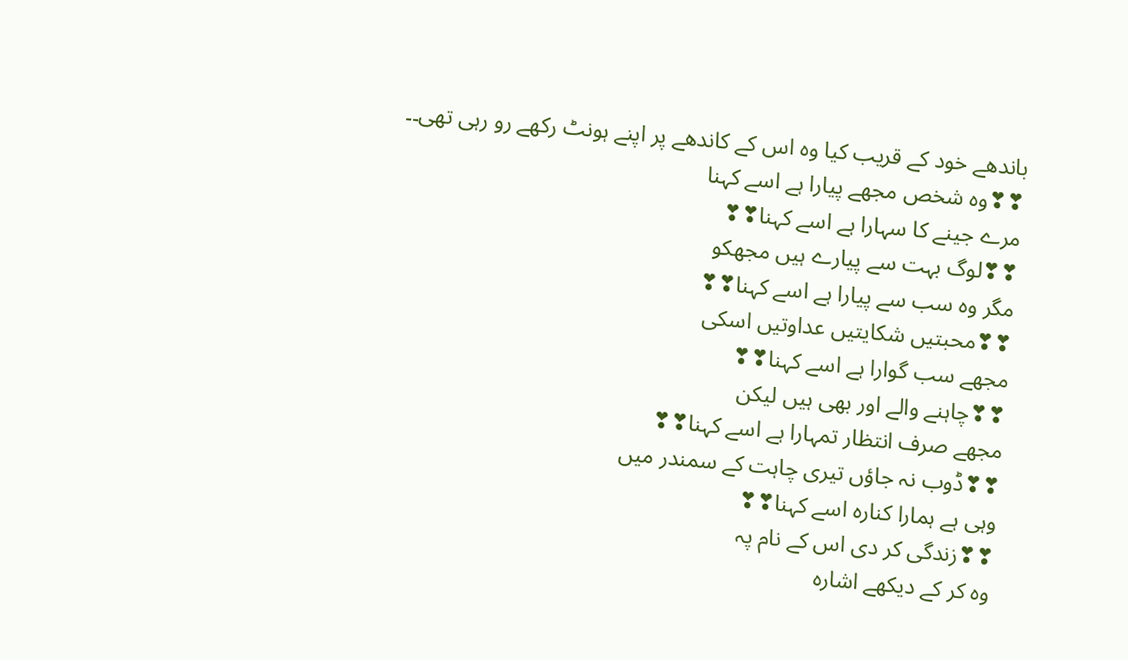باندھے خود کے قریب کیا وہ اس کے کاندھے پر اپنے ہونٹ رکھے رو رہی تھی۔۔
❣❣وہ شخص مجھے پیارا ہے اسے کہنا
مرے جینے کا سہارا ہے اسے کہنا❣❣
❣❣لوگ بہت سے پیارے ہیں مجھکو
مگر وہ سب سے پیارا ہے اسے کہنا❣❣
❣❣محبتیں شکایتیں عداوتیں اسکی
مجھے سب گوارا ہے اسے کہنا❣❣
❣❣چاہنے والے اور بھی ہیں لیکن
مجھے صرف انتظار تمہارا ہے اسے کہنا❣❣
❣❣ڈوب نہ جاؤں تیری چاہت کے سمندر میں
وہی ہے ہمارا کنارہ اسے کہنا❣❣
❣❣زندگی کر دی اس کے نام پہ
وہ کر کے دیکھے اشارہ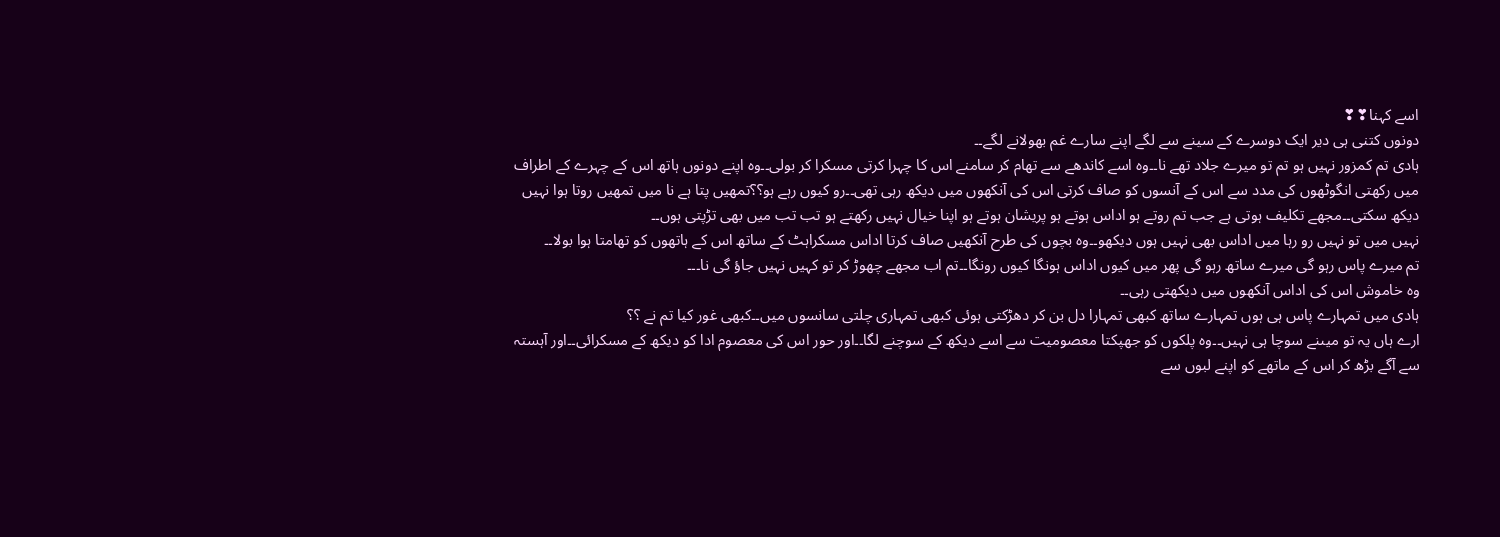اسے کہنا❣❣
دونوں کتنی ہی دیر ایک دوسرے کے سینے سے لگے اپنے سارے غم بھولانے لگے۔۔
ہادی تم کمزور نہیں ہو تم تو میرے جلاد تھے نا۔۔وہ اسے کاندھے سے تھام کر سامنے اس کا چہرا کرتی مسکرا کر بولی۔۔وہ اپنے دونوں ہاتھ اس کے چہرے کے اطراف میں رکھتی انگوٹھوں کی مدد سے اس کے آنسوں کو صاف کرتی اس کی آنکھوں میں دیکھ رہی تھی۔۔رو کیوں رہے ہو؟؟تمھیں پتا ہے نا میں تمھیں روتا ہوا نہیں دیکھ سکتی۔۔مجھے تکلیف ہوتی ہے جب تم روتے ہو اداس ہوتے ہو پریشان ہوتے ہو اپنا خیال نہیں رکھتے ہو تب تب میں بھی تڑپتی ہوں۔۔
نہیں میں تو نہیں رو رہا میں اداس بھی نہیں ہوں دیکھو۔۔وہ بچوں کی طرح آنکھیں صاف کرتا اداس مسکراہٹ کے ساتھ اس کے ہاتھوں کو تھامتا ہوا بولا۔۔
تم میرے پاس رہو گی میرے ساتھ رہو گی پھر میں کیوں اداس ہونگا کیوں رونگا۔۔تم اب مجھے چھوڑ کر تو کہیں نہیں جاؤ گی نا۔۔۔
وہ خاموش اس کی اداس آنکھوں میں دیکھتی رہی۔۔
ہادی میں تمہارے پاس ہی ہوں تمہارے ساتھ کبھی تمہارا دل بن کر دھڑکتی ہوئی کبھی تمہاری چلتی سانسوں میں۔۔کبھی غور کیا تم نے ؟؟
ارے ہاں یہ تو میںنے سوچا ہی نہیں۔۔وہ پلکوں کو جھپکتا معصومیت سے اسے دیکھ کے سوچنے لگا۔۔اور حور اس کی معصوم ادا کو دیکھ کے مسکرائی۔۔اور آہستہ سے آگے بڑھ کر اس کے ماتھے کو اپنے لبوں سے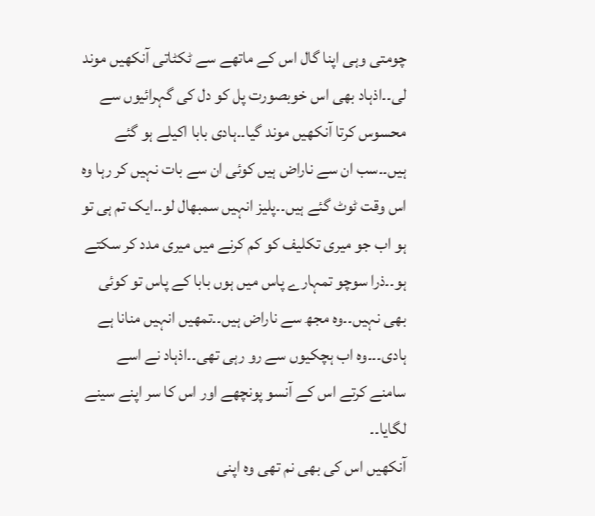چومتی وہی اپنا گال اس کے ماتھے سے ٹکٹاتی آنکھیں موند لی۔۔اذہاد بھی اس خوبصورت پل کو دل کی گہرائیوں سے محسوس کرتا آنکھیں موند گیا۔۔ہادی بابا اکیلے ہو گئے ہیں۔۔سب ان سے ناراض ہیں کوئی ان سے بات نہیں کر رہا وہ اس وقت ٹوٹ گئے ہیں۔۔پلیز انہیں سمبھال لو۔۔ایک تم ہی تو ہو اب جو میری تکلیف کو کم کرنے میں میری مدد کر سکتے ہو۔۔ذرا سوچو تمہارے پاس میں ہوں بابا کے پاس تو کوئی بھی نہیں۔۔وہ مجھ سے ناراض ہیں۔۔تمھیں انہیں منانا ہے ہادی۔۔۔وہ اب ہچکیوں سے رو رہی تھی۔۔اذہاد نے اسے سامنے کرتے اس کے آنسو پونچھے اور اس کا سر اپنے سینے لگایا۔۔
آنکھیں اس کی بھی نم تھی وہ اپنی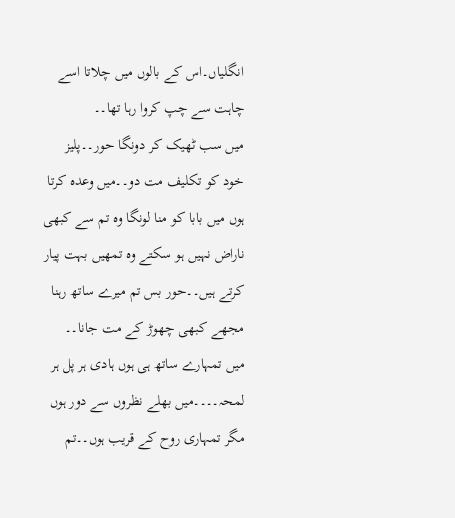انگلیاں۔اس کے بالوں میں چلاتا اسے چاہت سے چپ کروا رہا تھا۔۔
میں سب ٹھیک کر دونگا حور۔۔پلیز خود کو تکلیف مت دو۔۔میں وعدہ کرتا ہوں میں بابا کو منا لونگا وہ تم سے کبھی ناراض نہیں ہو سکتے وہ تمھیں بہت پیار کرتے ہیں۔۔حور بس تم میرے ساتھ رہنا مجھے کبھی چھوڑ کے مت جانا۔۔
میں تمہارے ساتھ ہی ہوں ہادی ہر پل ہر لمحہ۔۔۔۔میں بھلے نظروں سے دور ہوں مگر تمہاری روح کے قریب ہوں۔۔تم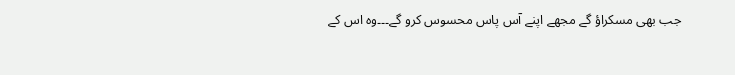جب بھی مسکراؤ گے مجھے اپنے آس پاس محسوس کرو گے۔۔۔وہ اس کے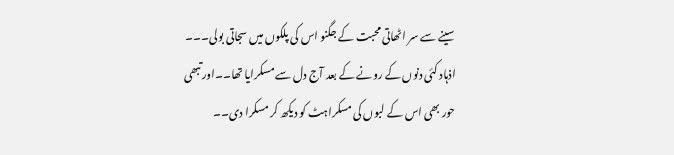سینے سے سر اٹھاتی محبت کے جگنو اس کی پلکوں میں سجاتی بولی۔۔۔
اذہاد کئی دنوں کے رونے کے بعد آج دل سے مسکرایا تھا۔۔اور تبھی حور بھی اس کے لبوں کی مسکراہٹ کو دیکھ کر مسکرا دی۔۔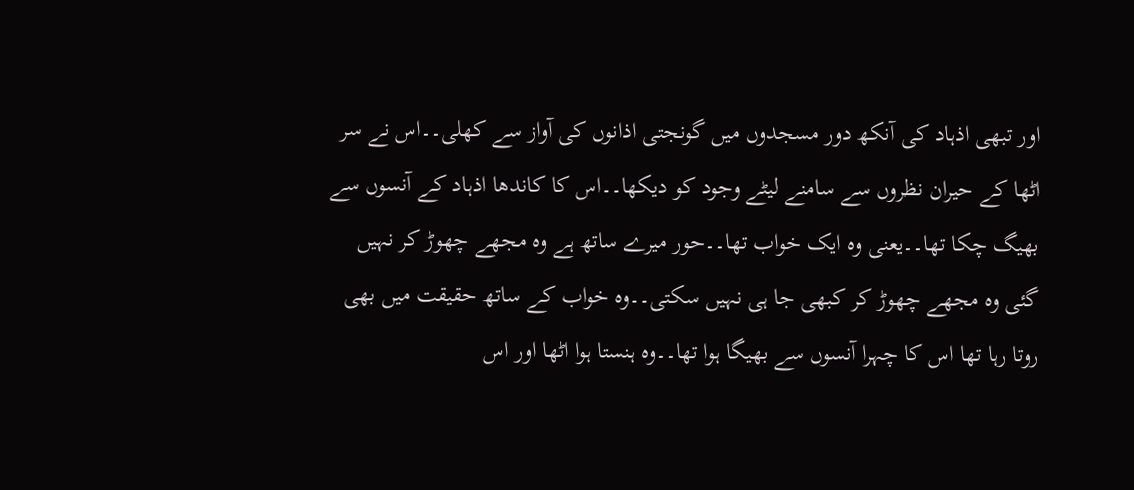اور تبھی اذہاد کی آنکھ دور مسجدوں میں گونجتی اذانوں کی آواز سے کھلی۔۔اس نے سر اٹھا کے حیران نظروں سے سامنے لیٹے وجود کو دیکھا۔۔اس کا کاندھا اذہاد کے آنسوں سے بھیگ چکا تھا۔۔یعنی وہ ایک خواب تھا۔۔حور میرے ساتھ ہے وہ مجھے چھوڑ کر نہیں گئی وہ مجھے چھوڑ کر کبھی جا ہی نہیں سکتی۔۔وہ خواب کے ساتھ حقیقت میں بھی روتا رہا تھا اس کا چہرا آنسوں سے بھیگا ہوا تھا۔۔وہ ہنستا ہوا اٹھا اور اس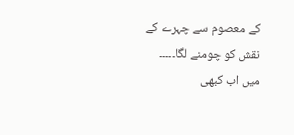کے معصوم سے چہرے کے نقش کو چومنے لگا۔۔۔۔۔
میں اب کبھی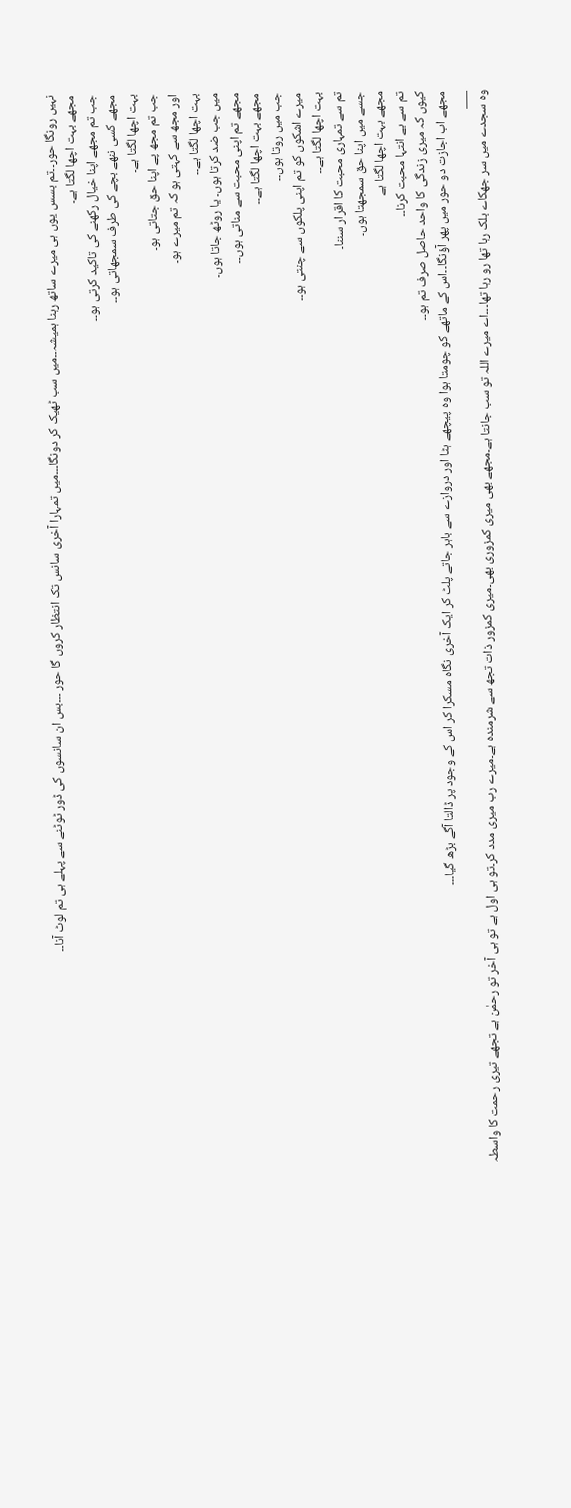نہیں رونگا حور۔۔تم بسس یوں ہی میرے ساتھ رہنا ہمیشہ۔۔میں سب ٹھیک کر دونگا۔۔۔میں تمہارا آخری سانس تک انتظار کروں گا حور ۔۔۔بس ان سانسوں کی ڈور ٹوٹنے سے پہلے ہی تم لوٹ آنا۔۔
مجھے بہت اچھا لگتا ہے۔
جب تم مجھے اپنا خیال رکھنے کی تاکید کرتی ہو۔۔
مجھے کسی ننھے بچے کی طرف سمجھاتی ہو۔۔
بہت اچھا لگتا ہے۔
جب تم مجھ پے اپنا حق جتاتی ہو۔
اور مجھ سے کہتی ہو کہ تم میرے ہو۔
بہت اچھا لگتا ہے۔۔
میں جب ضد کرتا ہوں۔ یا روٹھ جاتا ہوں۔
مجھے تم اپنی محبت سے مناتی ہوں۔۔
مجھے بہت اچھا لگتا ہے۔۔
جب میں روتا ہوں۔۔
میرے اشکوں کو تم اپنی پلکوں سے چنتی ہو۔۔
بہت اچھا لگتا ہے۔۔
تم سے تمہاری محبت کا اقرار سننا۔
جسے میں اپنا حق سمجھتا ہوں۔
مجھے بہت اچھا لگتا ہے
تم سے بے انتہا محبت کرنا۔۔
کیوں کہ میری زندگی کا واحد حاصل صرف تم ہو۔۔
مجھے اب اجازت دو حور میں پھر آؤنگا۔۔اس کے ماتھے کو چومتا ہوا وہ پیچھے ہٹا اور دروازے سے باہر جاتے پلٹ کر ایک آخری نگاہ مسکرا کر اس کے وجود پر ڈالتا آگے بڑھ گیا۔۔۔
___
وہ سجدے میں سر جھکاے بلک رہا تھا رو رہا تھا۔۔۔اے میرے اللہ تو سب جانتا ہے۔مجھے بھی میری کمزوری بھی۔میری کمزور ذات تجھ سے شرمندہ ہے۔میرے رب میری مدد کر۔تو ہی اول ہے تو ہی آخر تو رحمٰن ہے تجھے تیری رحمت کا واسطہ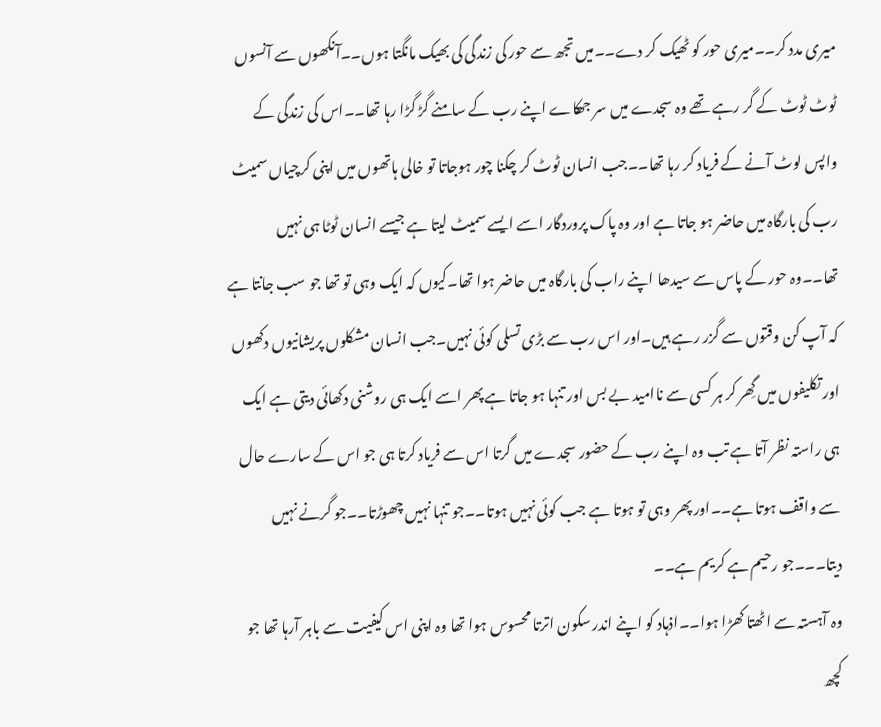میری مدد کر۔۔میری حور کو ٹھیک کر دے۔۔میں تجھ سے حور کی زندگی کی بھیک مانگتا ہوں۔۔آنکھوں سے آنسوں ٹوٹ ٹوٹ کے گر رہے تھے وہ سجدے میں سر جھکاے اپنے رب کے سامنے گڑ گڑا رہا تھا۔۔اس کی زندگی کے واپس لوٹ آنے کے فریاد کر رہا تھا۔۔جب انسان ٹوٹ کر چکنا چور ہوجاتا تو خالی ہاتھوں میں اپنی کرچیاں سمیٹ رب کی بارگاہ میں حاضر ہو جاتا ہے اور وہ پاک پروردگار اسے ایسے سمیٹ لیتا ہے جیسے انسان ٹوٹا ہی نہیں تھا۔۔وہ حور کے پاس سے سیدھا اپنے راب کی بارگاہ میں حاضر ہوا تھا۔کیوں کہ ایک وہی تو تھا جو سب جانتا ہے کہ آپ کن وقتوں سے گزر رہے ہیں۔اور اس رب سے بڑی تسلی کوئی نہیں۔جب انسان مشکلوں پریشانیوں دکھوں اور تکلیفوں میں گِھر کر ہر کسی سے ناامید بے بس اور تنہا ہو جاتا ہے پھر اسے ایک ہی روشنی دکھائی دیتی ہے ایک ہی راستہ نظر آتا ہے تب وہ اپنے رب کے حضور سجدے میں گرتا اس سے فریاد کرتا ہی جو اس کے سارے حال سے واقف ہوتا ہے۔۔اور پھر وہی تو ہوتا ہے جب کوئی نہیں ہوتا۔۔جو تنہا نہیں چھوڑتا۔۔جو گرنے نہیں دیتا۔۔۔جو رحیم ہے کریم ہے۔۔
وہ آہستہ سے اٹھتا کھڑا ہوا۔۔اذہاد کو اپنے اندر سکون اترتا محسوس ہوا تھا وہ اپنی اس کیفیت سے باہر آرہا تھا جو کچھ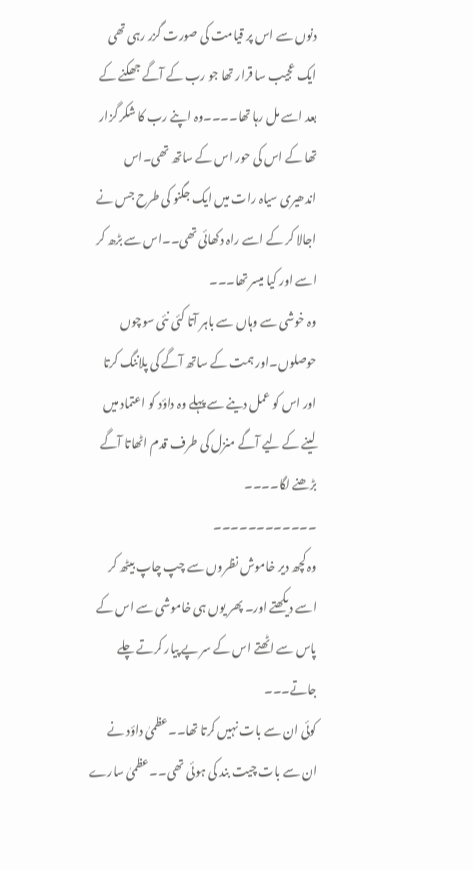دنوں سے اس پر قیامت کی صورت گزر رہی تھی ایک عجیب سا قرار تھا جو رب کے آگے جھکنے کے بعد اسے مل رہا تھا۔۔۔۔وہ اپنے رب کا شکر گزار تھا کے اس کی حور اس کے ساتھ تھی۔اس اندھیری سیاہ رات میں ایک جگنو کی طرح جس نے اجالا کر کے اسے راہ دکھائی تھی۔۔اس سے بڑھ کر اسے اور کیا میسر تھا۔۔۔
وہ خوشی سے وہاں سے باہر آتا کئی نئی سوچوں حوصلوں۔اور ہمت کے ساتھ آگے کی پلاننگ کرتا اور اس کو عمل دینے سے پہلے وہ داؤد کو اعتماد میں لینے کے لیے آگے منزل کی طرف قدم اٹھاتا آگے بڑھنے لگا۔۔۔۔
۔۔۔۔۔۔۔۔۔۔۔۔
وہ کچھ دیر خاموش نظروں سے چپ چاپ بیٹھ کر اسے دیکھتے اور۔ پھر یوں ہی خاموشی سے اس کے پاس سے اٹھتے اس کے سر پے پیار کرتے چلے جاتے۔۔۔
کوئی ان سے بات نہیں کرتا تھا۔۔عظمیٰ داؤد نے ان سے بات چیت بند کی ہوئی تھی۔۔عظمیٰ سارے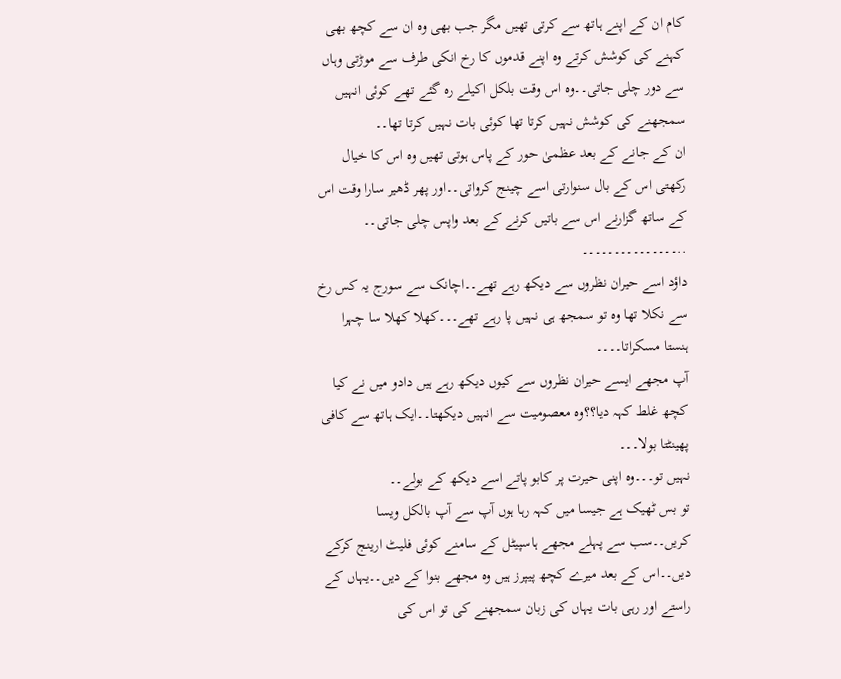کام ان کے اپنے ہاتھ سے کرتی تھیں مگر جب بھی وہ ان سے کچھ بھی کہنے کی کوشش کرتے وہ اپنے قدموں کا رخ انکی طرف سے موڑتی وہاں سے دور چلی جاتی۔۔وہ اس وقت بلکل اکیلے رہ گئے تھے کوئی انہیں سمجھنے کی کوشش نہیں کرتا تھا کوئی بات نہیں کرتا تھا۔۔
ان کے جانے کے بعد عظمیٰ حور کے پاس ہوتی تھیں وہ اس کا خیال رکھتی اس کے بال سنوارتی اسے چینج کرواتی۔۔اور پھر ڈھیر سارا وقت اس کے ساتھ گزارنے اس سے باتیں کرنے کے بعد واپس چلی جاتی۔۔
..۔۔۔۔۔۔۔۔۔۔۔۔۔۔۔
داؤد اسے حیران نظروں سے دیکھ رہے تھے۔۔اچانک سے سورج یہ کس رخ سے نکلا تھا وہ تو سمجھ ہی نہیں پا رہے تھے۔۔۔کھلا کھلا سا چہرا ہنستا مسکراتا۔۔۔۔
آپ مجھے ایسے حیران نظروں سے کیوں دیکھ رہے ہیں دادو میں نے کیا کچھ غلط کہہ دیا؟؟وہ معصومیت سے انہیں دیکھتا۔۔ایک ہاتھ سے کافی پھینٹتا بولا۔۔۔
نہیں تو۔۔۔وہ اپنی حیرت پر کابو پاتے اسے دیکھ کے بولے۔۔
تو بس ٹھیک ہے جیسا میں کہہ رہا ہوں آپ سے آپ بالکل ویسا کریں۔۔سب سے پہلے مجھے ہاسپیٹل کے سامنے کوئی فلیٹ ارینج کرکے دیں۔۔اس کے بعد میرے کچھ پیپرز ہیں وہ مجھے بنوا کے دیں۔۔یہاں کے راستے اور رہی بات یہاں کی زبان سمجھنے کی تو اس کی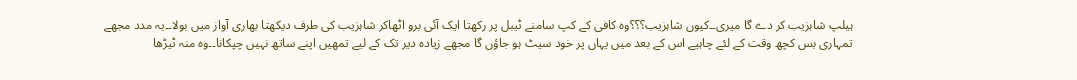ہیلپ شاہزیب کر دے گا میری۔۔کیوں شاہزیب؟؟؟وہ کافی کے کپ سامنے ٹیبل پر رکھتا ایک آئی برو اٹھاکر شاہزیب کی طرف دیکھتا بھاری آواز میں بولا۔۔یہ مدد مجھے تمہاری بس کچھ وقت کے لئے چاہیے اس کے بعد میں یہاں پر خود سیٹ ہو جاؤں گا مجھے زیادہ دیر تک کے لیے تمھیں اپنے ساتھ نہیں چپکانا۔۔وہ منہ ٹیڑھا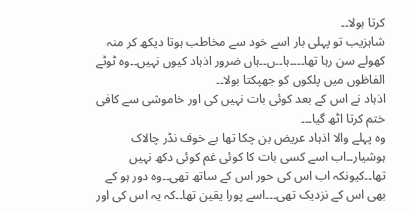کرتا بولا۔۔
شاہزیب تو پہلی بار اسے خود سے مخاطب ہوتا دیکھ کر منہ کھولے سن رہا تھا۔۔۔۔ہا۔۔ں۔۔ہاں ضرور اذہاد کیوں نہیں۔۔وہ ٹوٹے الفاظوں میں پلکوں کو جھپکتا بولا۔۔
اذہاد نے اس کے بعد کوئی بات نہیں کی اور خاموشی سے کافی ختم کرتا اٹھ گیا۔۔۔
وہ پہلے والا اذہاد عریض بن چکا تھا بے خوف نڈر چالاک ہوشیار۔۔اب اسے کسی بات کا کوئی غم کوئی دکھ نہیں تھا۔۔کیونکہ اب اس کی حور اس کے ساتھ تھی۔۔وہ دور ہو کے بھی اس کے نزدیک تھی۔۔۔اسے پورا یقین تھا۔۔کہ یہ اس کی اور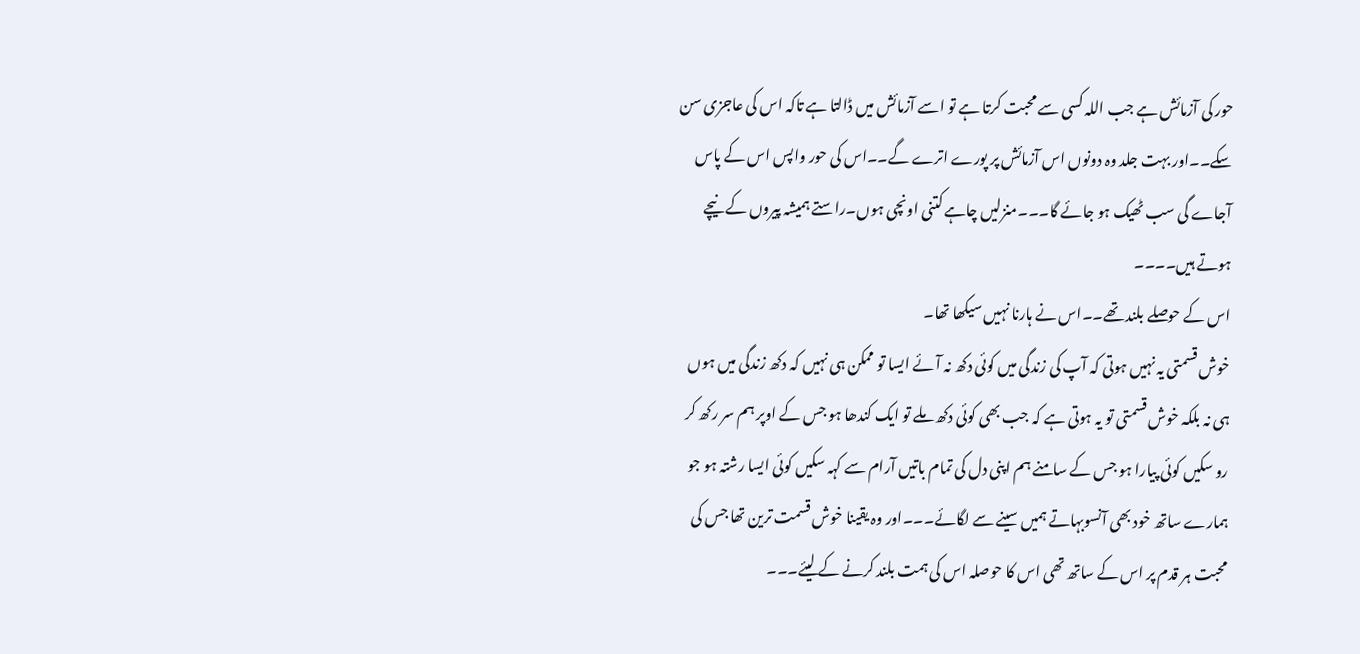حور کی آزمائش ہے جب اللہ کسی سے محبت کرتا ہے تو اسے آزمائش میں ڈالتا ہے تاکہ اس کی عاجزی سن سکے۔۔اور بہت جلد وہ دونوں اس آزمائش پر پورے اترے گے۔۔اس کی حور واپس اس کے پاس آجاے گی سب ٹھیک ہو جائے گا۔۔۔منزلیں چاہے کتنی اونچی ہوں۔راستے ہمیشہ پیروں کے نیچے ہوتے ہیں۔۔۔۔
اس کے حوصلے بلند تھے۔۔اس نے ہارنا نہیں سیکھا تھا۔
خوش قسمتی یہ نہیں ہوتی کہ آپ کی زندگی میں کوئی دکھ نہ آئے ایسا تو ممکن ہی نہیں کہ دکھ زندگی میں ہوں ہی نہ بلکہ خوش قسمتی تو یہ ہوتی ہے کہ جب بھی کوئی دکھ ملے تو ایک کندھا ہو جس کے اوپر ہم سر رکھ کر رو سکیں کوئی پیارا ہو جس کے سامنے ہم اپنی دل کی تمام باتیں آرام سے کہہ سکیں کوئی ایسا رشتہ ہو جو ہمارے ساتھ خود بھی آنسوبہاتے ہمیں سینے سے لگائے۔۔۔اور وہ یقینا خوش قسمت ترین تھا جس کی محبت ہر قدم پر اس کے ساتھ تھی اس کا حوصلہ اس کی ہمت بلند کرنے کے لیئے۔۔۔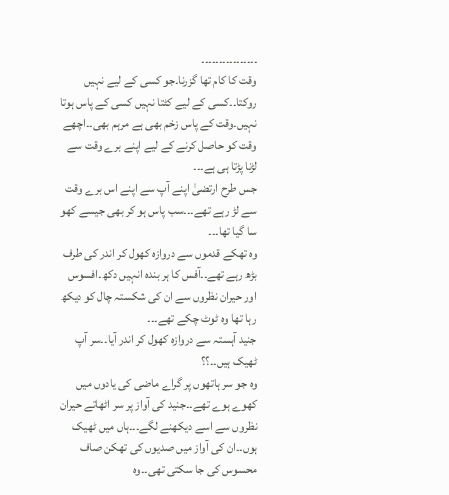۔۔۔۔۔۔۔۔۔۔۔۔۔۔۔۔
وقت کا کام تھا گزرنا۔جو کسی کے لیے نہیں روکتا۔۔کسی کے لیے کٹتا نہیں کسی کے پاس ہوتا نہیں۔وقت کے پاس زخم بھی ہے مرہم بھی۔۔اچھے وقت کو حاصل کرنے کے لیے اپنے برے وقت سے لڑنا پڑتا ہی ہے۔۔۔
جس طرح ارتضیٰ اپنے آپ سے اپنے اس برے وقت سے لڑ رہے تھے۔۔۔سب پاس ہو کر بھی جیسے کھو سا گیا تھا۔۔۔
وہ تھکے قدموں سے دروازہ کھول کر اندر کی طرف بڑھ رہے تھے۔۔آفس کا ہر بندہ انہیں دکھ۔افسوس اور حیران نظروں سے ان کی شکستہ چال کو دیکھ رہا تھا وہ ٹوٹ چکے تھے۔۔۔
جنید آہستہ سے دروازہ کھول کر اندر آیا۔۔سر آپ ٹھیک ہیں۔۔؟؟
وہ جو سر ہاتھوں پر گراے ماضی کی یادوں میں کھوے ہوے تھے۔۔جنید کی آواز پر سر اٹھاتے حیران نظروں سے اسے دیکھنے لگے۔۔۔ہاں میں ٹھیک ہوں۔۔ان کی آواز میں صدیوں کی تھکن صاف محسوس کی جا سکتی تھی۔۔وہ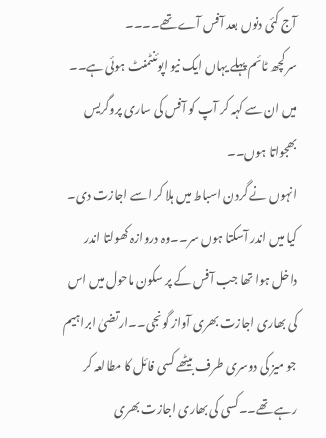آج کئی دنوں بعد آفس آے تھے۔۔۔۔
سر کچھ ٹائم پہلے یہاں ایک نیو اپوئنٹمنٹ ہوئی ہے۔۔
میں ان سے کہہ کر آپ کو آفس کی ساری پروگریس بھجواتا ہوں۔۔
انہوں نے گردن اسباط میں ہلا کر اسے اجازت دی۔
کیا میں اندر آسکتا ہوں سر۔۔وہ دروازہ کھولتا اندر داخل ہوا تھا جب آفس کے پر سکون ماحول میں اس کی بھاری اجازت بھری آواز گونجی۔۔ارتضیٰ ابراہیم جو میز کی دوسری طرف بیٹھے کسی فائل کا مطالعہ کر رہے تھے۔۔کسی کی بھاری اجازت بھری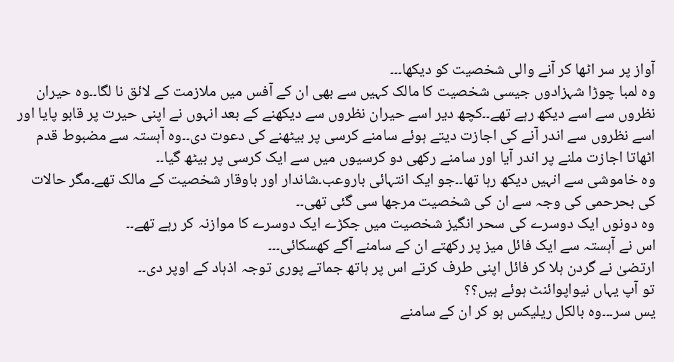آواز پر سر اٹھا کر آنے والی شخصیت کو دیکھا۔۔۔
وہ لمبا چوڑا شہزادوں جیسی شخصیت کا مالک کہیں سے بھی ان کے آفس میں ملازمت کے لائق نا لگا۔۔وہ حیران نظروں سے اسے دیکھ رہے تھے۔۔کچھ دیر اسے حیران نظروں سے دیکھنے کے بعد انہوں نے اپنی حیرت پر قابو پایا اور اسے نظروں سے اندر آنے کی اجازت دیتے ہوئے سامنے کرسی پر بیٹھنے کی دعوت دی۔۔وہ آہستہ سے مضبوط قدم اٹھاتا اجازت ملنے پر اندر آیا اور سامنے رکھی دو کرسیوں میں سے ایک کرسی پر بیٹھ گیا۔۔
وہ خاموشی سے انہیں دیکھ رہا تھا۔۔جو ایک انتہائی باروعب۔شاندار اور باوقار شخصیت کے مالک تھے۔مگر حالات کی بحرحمی کی وجہ سے ان کی شخصیت مرجھا سی گئی تھی۔۔
وہ دونوں ایک دوسرے کی سحر انگیز شخصیت میں جکڑے ایک دوسرے کا موازنہ کر رہے تھے۔۔
اس نے آہستہ سے ایک فائل میز پر رکھتے ان کے سامنے آگے کھسکائی۔۔۔
ارتضیٰ نے گردن ہلا کر فائل اپنی طرف کرتے اس پر ہاتھ جماتے پوری توجہ اذہاد کے اوپر دی۔۔
تو آپ یہاں نیواپوائنٹ ہوئے ہیں؟؟
یس سر۔۔۔وہ بالکل ریلیکس ہو کر ان کے سامنے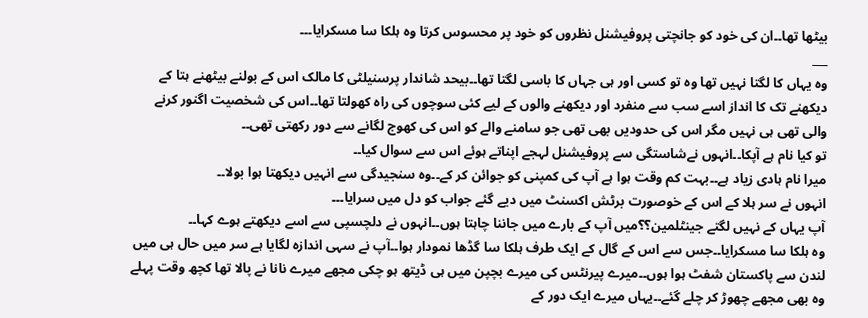بیٹھا تھا۔۔ان کی خود کو جانچتی پروفیشنل نظروں کو خود پر محسوس کرتا وہ ہلکا سا مسکرایا۔۔۔
___
وہ یہاں کا لگتا نہیں تھا وہ تو کسی اور ہی جہاں کا باسی لگتا تھا۔۔بیحد شاندار پرسنیلٹی کا مالک اس کے بولنے بیٹھنے ہتا کے دیکھنے تک کا انداز اسے سب سے منفرد اور دیکھنے والوں کے لیے کئی سوچوں کی راہ کھولتا تھا۔۔اس کی شخصیت اگنور کرنے والی تھی ہی نہیں مگر اس کی حدودیں بھی تھی جو سامنے والے کو اس کی کھوج لگانے سے دور رکھتی تھی۔۔
تو کیا نام ہے آپکا۔۔انہوں نےشاستگی سے پروفیشنل لہجے اپناتے ہوئے اس سے سوال کیا۔۔
میرا نام ہادی زیاد ہے۔۔بہت کم وقت ہوا ہے آپ کی کمپنی کو جوائن کر کے۔۔وہ سنجیدگی سے انہیں دیکھتا ہوا بولا۔۔
انہوں نے سر ہلا کے اس کے خوصورت برٹش اکسنٹ میں دیے گئے جواب کو دل میں سرایا۔۔۔
آپ یہاں کے نہیں لگتے جینٹلمین؟؟میں آپ کے بارے میں جاننا چاہتا ہوں۔۔انہوں نے دلچسپی سے اسے دیکھتے ہوے کہا۔۔
وہ ہلکا سا مسکرایا۔۔جس سے اس کے گال کے ایک طرف ہلکا سا گڈھا نمودار ہوا۔۔آپ نے سہی اندازہ لگایا ہے سر میں حال ہی میں لندن سے پاکستان شفٹ ہوا ہوں۔۔میرے پیرنٹس کی میرے بچپن میں ہی ڈیتھ ہو چکی مجھے میرے نانا نے پالا تھا کچھ وقت پہلے وہ بھی مجھے چھوڑ کر چلے گئے۔۔یہاں میرے ایک دور کے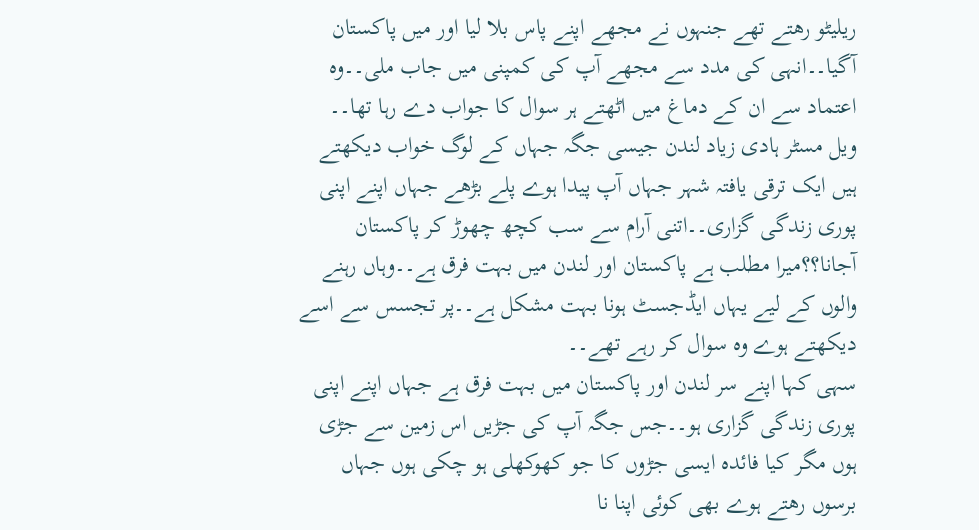ریلیٹو رهتے تھے جنہوں نے مجھے اپنے پاس بلا لیا اور میں پاکستان آگیا۔۔انہی کی مدد سے مجھے آپ کی کمپنی میں جاب ملی۔۔وہ اعتماد سے ان کے دماغ میں اٹھتے ہر سوال کا جواب دے رہا تھا۔۔
ویل مسٹر ہادی زیاد لندن جیسی جگہ جہاں کے لوگ خواب دیکھتے ہیں ایک ترقی یافتہ شہر جہاں آپ پیدا ہوے پلے بڑھے جہاں اپنے اپنی پوری زندگی گزاری۔۔اتنی آرام سے سب کچھ چھوڑ کر پاکستان آجانا؟؟میرا مطلب ہے پاکستان اور لندن میں بہت فرق ہے۔۔وہاں رہنے والوں کے لیے یہاں ایڈجسٹ ہونا بہت مشکل ہے۔۔پر تجسس سے اسے دیکھتے ہوے وہ سوال کر رہے تھے۔۔
سہی کہا اپنے سر لندن اور پاکستان میں بہت فرق ہے جہاں اپنے اپنی پوری زندگی گزاری ہو۔۔جس جگہ آپ کی جڑیں اس زمین سے جڑی ہوں مگر کیا فائدہ ایسی جڑوں کا جو کھوکھلی ہو چکی ہوں جہاں برسوں رهتے ہوے بھی کوئی اپنا نا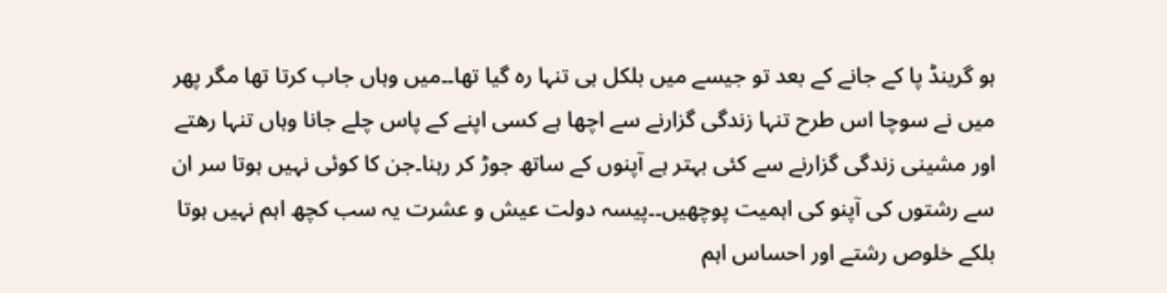ہو گرینڈ پا کے جانے کے بعد تو جیسے میں بلکل ہی تنہا رہ گیا تھا۔۔میں وہاں جاب کرتا تھا مگر پھر میں نے سوچا اس طرح تنہا زندگی گزارنے سے اچھا ہے کسی اپنے کے پاس چلے جانا وہاں تنہا رهتے اور مشینی زندگی گزارنے سے کئی بہتر ہے آپنوں کے ساتھ جوڑ کر رہنا۔جن کا کوئی نہیں ہوتا سر ان سے رشتوں کی آپنو کی اہمیت پوچھیں۔۔پیسہ دولت عیش و عشرت یہ سب کچھ اہم نہیں ہوتا بلکے خلوص رشتے اور احساس اہم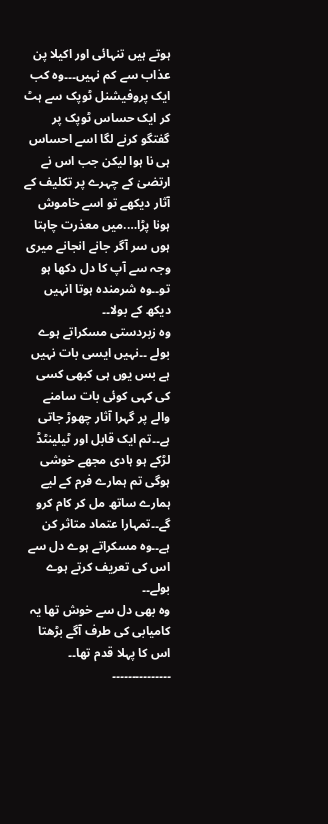ہوتے ہیں تنہائی اور اکیلا پن عذاب سے کم نہیں۔۔۔وہ کب ایک پروفیشنل ٹوپک سے ہٹ کر ایک حساس ٹوپک پر گفتگو کرنے لگا اسے احساس ہی نا ہوا لیکن جب اس نے ارتضیٰ کے چہرے پر تکلیف کے آثار دیکھے تو اسے خاموش ہونا پڑا….میں معذرت چاہتا ہوں سر آگر جانے انجانے میری وجہ سے آپ کا دل دکھا ہو تو۔۔وہ شرمندہ ہوتا انہیں دیکھ کے بولا۔۔
وہ زبردستی مسکراتے ہوے بولے ۔۔نہیں ایسی بات نہیں ہے بس یوں ہی کبھی کسی کی کہی کوئی بات سامنے والے پر گہرا آثار چھوڑ جاتی ہے۔۔تم ایک قابل اور ٹیلینٹڈ لڑکے ہو ہادی مجھے خوشی ہوگی تم ہمارے فرم کے لیے ہمارے ساتھ مل کر کام کرو گے۔۔تمہارا عتماد متاثر کن ہے۔۔وہ مسکراتے ہوے دل سے اس کی تعریف کرتے ہوے بولے۔۔
وہ بھی دل سے خوش تھا یہ کامیابی کی طرف آگے بڑھتا اس کا پہلا قدم تھا۔۔
۔۔۔۔۔۔۔۔۔۔۔۔۔۔۔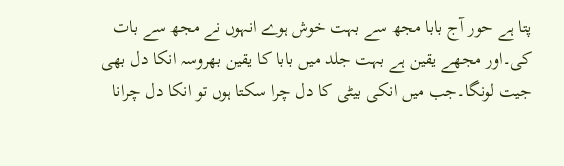پتا ہے حور آج بابا مجھ سے بہت خوش ہوے انہوں نے مجھ سے بات کی۔اور مجھے یقین ہے بہت جلد میں بابا کا یقین بھروسہ انکا دل بھی جیت لونگا۔جب میں انکی بیٹی کا دل چرا سکتا ہوں تو انکا دل چرانا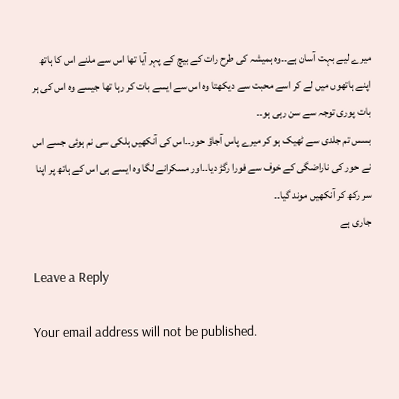میرے لیے بہت آسان ہے۔۔وہ ہمیشہ کی طرح رات کے بیچ کے پہر آیا تھا اس سے ملنے اس کا ہاتھ اپنے ہاتھوں میں لے کر اسے محبت سے دیکھتا وہ اس سے ایسے بات کر رہا تھا جیسے وہ اس کی ہر بات پوری توجہ سے سن رہی ہو۔۔
بسس تم جلدی سے ٹھیک ہو کر میرے پاس آجاؤ حور۔۔اس کی آنکھیں ہلکی سی نم ہوئی جسے اس نے حور کی ناراضگی کے خوف سے فورا رگڑ دیا۔۔اور مسکرانے لگا وہ ایسے ہی اس کے ہاتھ پر اپنا سر رکھ کر آنکھیں موند گیا۔۔
جاری ہے

Leave a Reply

Your email address will not be published.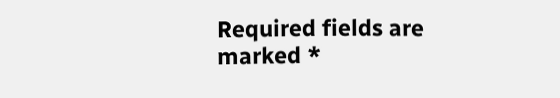Required fields are marked *